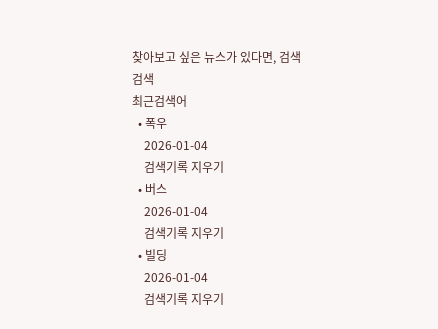찾아보고 싶은 뉴스가 있다면, 검색
검색
최근검색어
  • 폭우
    2026-01-04
    검색기록 지우기
  • 버스
    2026-01-04
    검색기록 지우기
  • 빌딩
    2026-01-04
    검색기록 지우기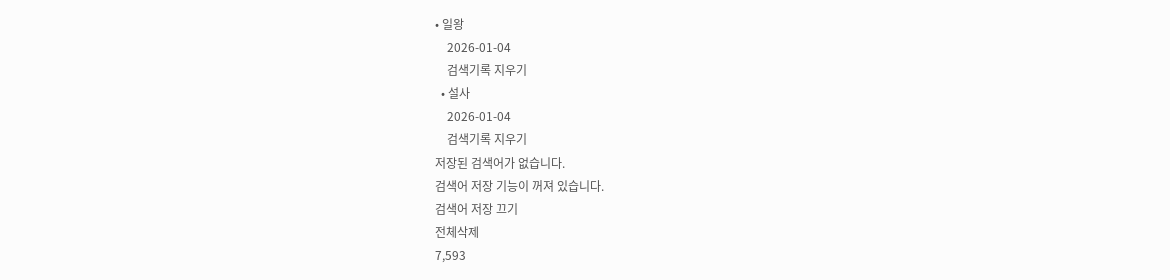• 일왕
    2026-01-04
    검색기록 지우기
  • 설사
    2026-01-04
    검색기록 지우기
저장된 검색어가 없습니다.
검색어 저장 기능이 꺼져 있습니다.
검색어 저장 끄기
전체삭제
7,593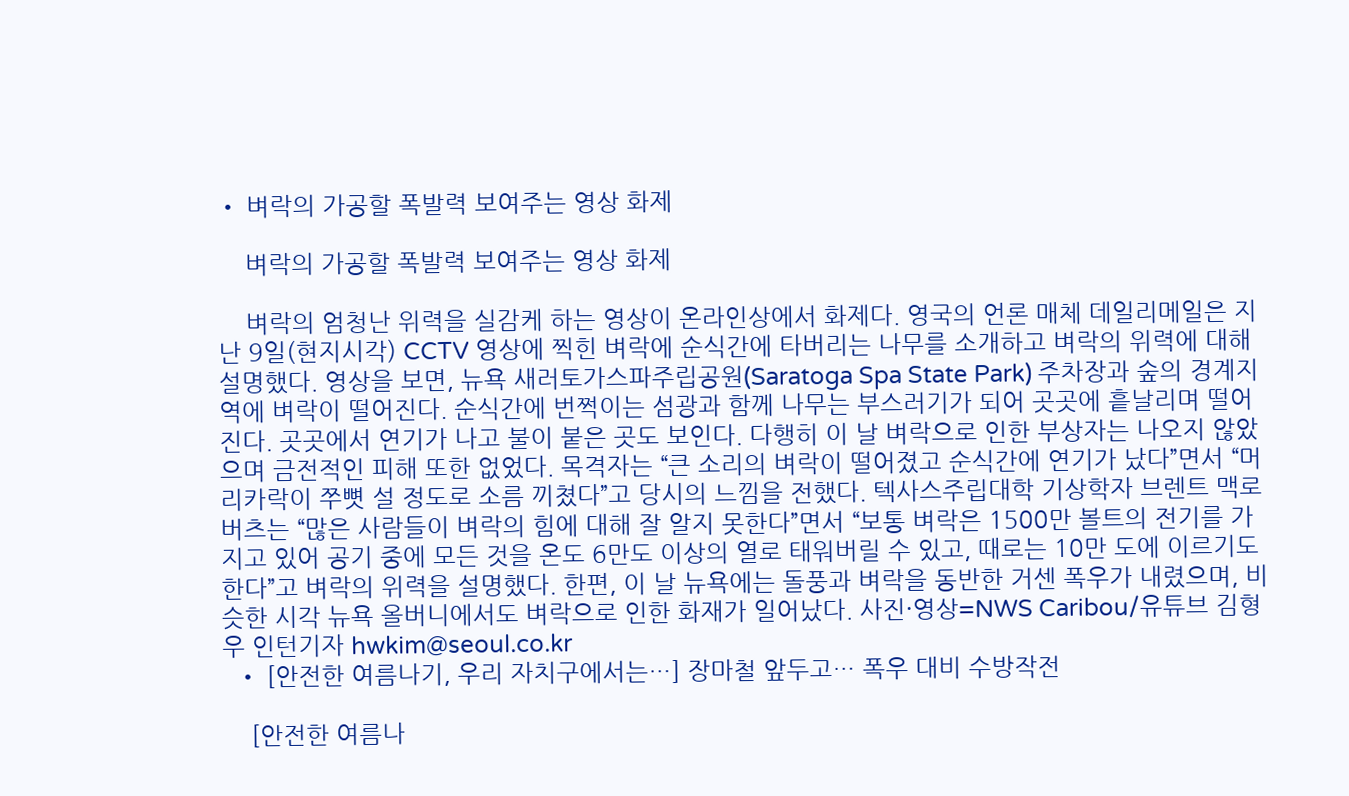• 벼락의 가공할 폭발력 보여주는 영상 화제

    벼락의 가공할 폭발력 보여주는 영상 화제

    벼락의 엄청난 위력을 실감케 하는 영상이 온라인상에서 화제다. 영국의 언론 매체 데일리메일은 지난 9일(현지시각) CCTV 영상에 찍힌 벼락에 순식간에 타버리는 나무를 소개하고 벼락의 위력에 대해 설명했다. 영상을 보면, 뉴욕 새러토가스파주립공원(Saratoga Spa State Park) 주차장과 숲의 경계지역에 벼락이 떨어진다. 순식간에 번쩍이는 섬광과 함께 나무는 부스러기가 되어 곳곳에 흩날리며 떨어진다. 곳곳에서 연기가 나고 불이 붙은 곳도 보인다. 다행히 이 날 벼락으로 인한 부상자는 나오지 않았으며 금전적인 피해 또한 없었다. 목격자는 “큰 소리의 벼락이 떨어졌고 순식간에 연기가 났다”면서 “머리카락이 쭈뼛 설 정도로 소름 끼쳤다”고 당시의 느낌을 전했다. 텍사스주립대학 기상학자 브렌트 맥로버츠는 “많은 사람들이 벼락의 힘에 대해 잘 알지 못한다”면서 “보통 벼락은 1500만 볼트의 전기를 가지고 있어 공기 중에 모든 것을 온도 6만도 이상의 열로 태워버릴 수 있고, 때로는 10만 도에 이르기도 한다”고 벼락의 위력을 설명했다. 한편, 이 날 뉴욕에는 돌풍과 벼락을 동반한 거센 폭우가 내렸으며, 비슷한 시각 뉴욕 올버니에서도 벼락으로 인한 화재가 일어났다. 사진·영상=NWS Caribou/유튜브 김형우 인턴기자 hwkim@seoul.co.kr
  • [안전한 여름나기, 우리 자치구에서는…] 장마철 앞두고… 폭우 대비 수방작전

    [안전한 여름나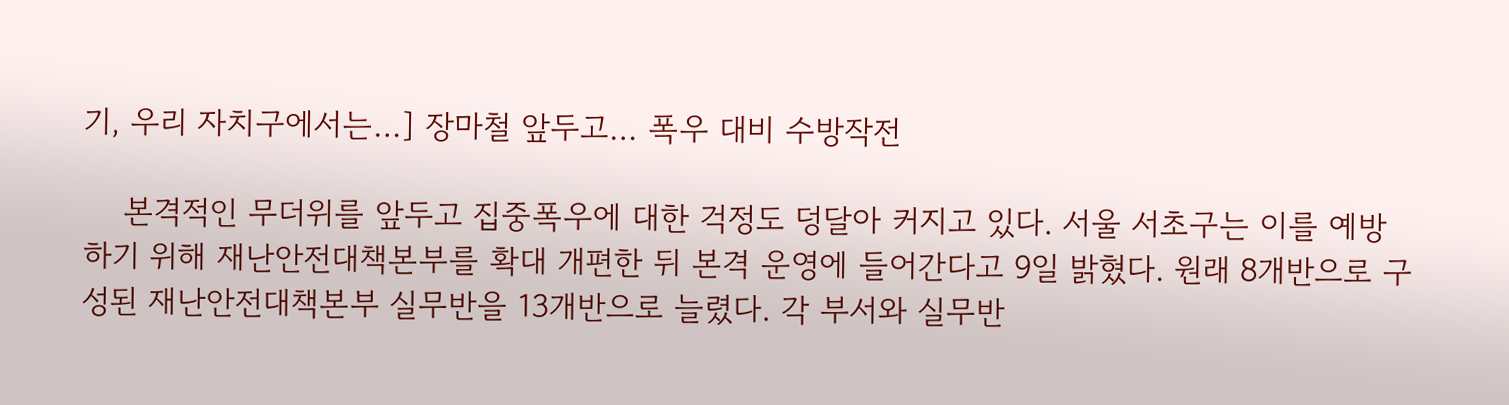기, 우리 자치구에서는…] 장마철 앞두고… 폭우 대비 수방작전

    본격적인 무더위를 앞두고 집중폭우에 대한 걱정도 덩달아 커지고 있다. 서울 서초구는 이를 예방하기 위해 재난안전대책본부를 확대 개편한 뒤 본격 운영에 들어간다고 9일 밝혔다. 원래 8개반으로 구성된 재난안전대책본부 실무반을 13개반으로 늘렸다. 각 부서와 실무반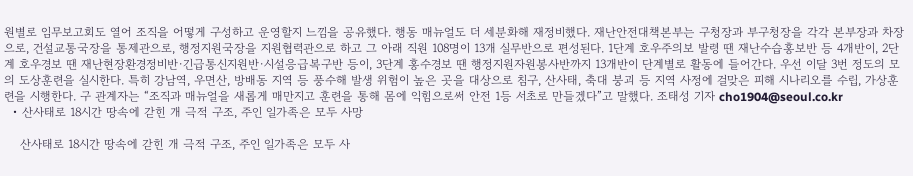원별로 임무보고회도 열어 조직을 어떻게 구성하고 운영할지 느낌을 공유했다. 행동 매뉴얼도 더 세분화해 재정비했다. 재난안전대책본부는 구청장과 부구청장을 각각 본부장과 차장으로, 건설교통국장을 통제관으로, 행정지원국장을 지원협력관으로 하고 그 아래 직원 108명이 13개 실무반으로 편성된다. 1단계 호우주의보 발령 땐 재난수습홍보반 등 4개반이, 2단계 호우경보 땐 재난현장환경정비반·긴급통신지원반·시설응급복구반 등이, 3단계 홍수경보 땐 행정지원자원봉사반까지 13개반이 단계별로 활동에 들어간다. 우선 이달 3번 정도의 모의 도상훈련을 실시한다. 특히 강남역, 우면산, 방배동 지역 등 풍수해 발생 위험이 높은 곳을 대상으로 침구, 산사태, 축대 붕괴 등 지역 사정에 걸맞은 피해 시나리오를 수립, 가상훈련을 시행한다. 구 관계자는 “조직과 매뉴얼을 새롭게 매만지고 훈련을 통해 몸에 익힘으로써 안전 1등 서초로 만들겠다”고 말했다. 조태성 기자 cho1904@seoul.co.kr
  • 산사태로 18시간 땅속에 갇힌 개 극적 구조, 주인 일가족은 모두 사망

    산사태로 18시간 땅속에 갇힌 개 극적 구조, 주인 일가족은 모두 사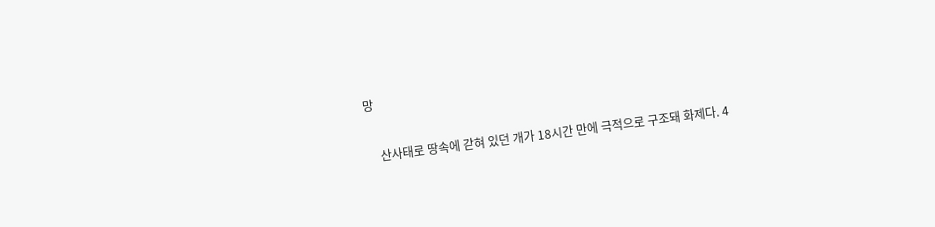망

    산사태로 땅속에 갇혀 있던 개가 18시간 만에 극적으로 구조돼 화제다. 4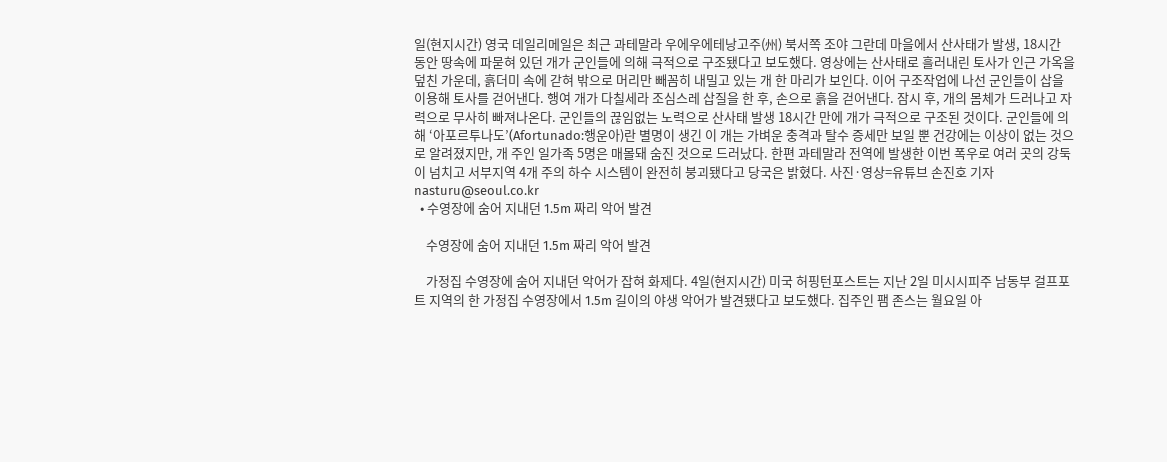일(현지시간) 영국 데일리메일은 최근 과테말라 우에우에테낭고주(州) 북서쪽 조야 그란데 마을에서 산사태가 발생, 18시간 동안 땅속에 파묻혀 있던 개가 군인들에 의해 극적으로 구조됐다고 보도했다. 영상에는 산사태로 흘러내린 토사가 인근 가옥을 덮친 가운데, 흙더미 속에 갇혀 밖으로 머리만 빼꼼히 내밀고 있는 개 한 마리가 보인다. 이어 구조작업에 나선 군인들이 삽을 이용해 토사를 걷어낸다. 행여 개가 다칠세라 조심스레 삽질을 한 후, 손으로 흙을 걷어낸다. 잠시 후, 개의 몸체가 드러나고 자력으로 무사히 빠져나온다. 군인들의 끊임없는 노력으로 산사태 발생 18시간 만에 개가 극적으로 구조된 것이다. 군인들에 의해 ‘아포르투나도’(Afortunado:행운아)란 별명이 생긴 이 개는 가벼운 충격과 탈수 증세만 보일 뿐 건강에는 이상이 없는 것으로 알려졌지만, 개 주인 일가족 5명은 매몰돼 숨진 것으로 드러났다. 한편 과테말라 전역에 발생한 이번 폭우로 여러 곳의 강둑이 넘치고 서부지역 4개 주의 하수 시스템이 완전히 붕괴됐다고 당국은 밝혔다. 사진·영상=유튜브 손진호 기자 nasturu@seoul.co.kr
  • 수영장에 숨어 지내던 1.5m 짜리 악어 발견

    수영장에 숨어 지내던 1.5m 짜리 악어 발견

    가정집 수영장에 숨어 지내던 악어가 잡혀 화제다. 4일(현지시간) 미국 허핑턴포스트는 지난 2일 미시시피주 남동부 걸프포트 지역의 한 가정집 수영장에서 1.5m 길이의 야생 악어가 발견됐다고 보도했다. 집주인 팸 존스는 월요일 아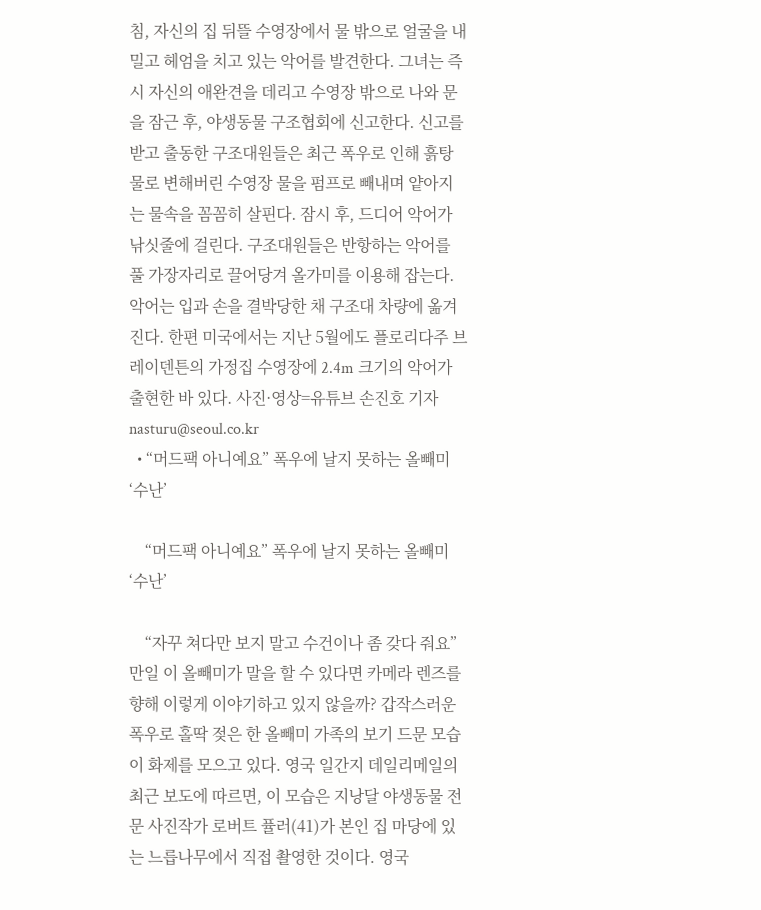침, 자신의 집 뒤뜰 수영장에서 물 밖으로 얼굴을 내밀고 헤엄을 치고 있는 악어를 발견한다. 그녀는 즉시 자신의 애완견을 데리고 수영장 밖으로 나와 문을 잠근 후, 야생동물 구조협회에 신고한다. 신고를 받고 출동한 구조대원들은 최근 폭우로 인해 흙탕물로 변해버린 수영장 물을 펌프로 빼내며 얕아지는 물속을 꼼꼼히 살핀다. 잠시 후, 드디어 악어가 낚싯줄에 걸린다. 구조대원들은 반항하는 악어를 풀 가장자리로 끌어당겨 올가미를 이용해 잡는다. 악어는 입과 손을 결박당한 채 구조대 차량에 옮겨진다. 한편 미국에서는 지난 5월에도 플로리다주 브레이덴튼의 가정집 수영장에 2.4m 크기의 악어가 출현한 바 있다. 사진·영상=유튜브 손진호 기자 nasturu@seoul.co.kr
  • “머드팩 아니예요” 폭우에 날지 못하는 올빼미 ‘수난’

    “머드팩 아니예요” 폭우에 날지 못하는 올빼미 ‘수난’

    “자꾸 쳐다만 보지 말고 수건이나 좀 갖다 줘요” 만일 이 올빼미가 말을 할 수 있다면 카메라 렌즈를 향해 이렇게 이야기하고 있지 않을까? 갑작스러운 폭우로 홀딱 젖은 한 올빼미 가족의 보기 드문 모습이 화제를 모으고 있다. 영국 일간지 데일리메일의 최근 보도에 따르면, 이 모습은 지낭달 야생동물 전문 사진작가 로버트 퓰러(41)가 본인 집 마당에 있는 느릅나무에서 직접 촬영한 것이다. 영국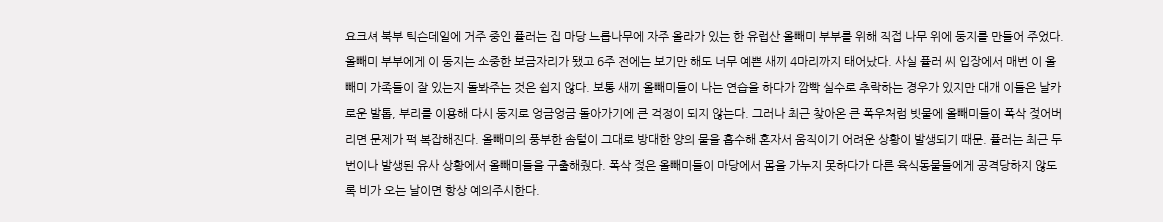요크셔 북부 틱슨데일에 거주 중인 퓰러는 집 마당 느릅나무에 자주 올라가 있는 한 유럽산 올빼미 부부를 위해 직접 나무 위에 둥지를 만들어 주었다. 올빼미 부부에게 이 둥지는 소중한 보금자리가 됐고 6주 전에는 보기만 해도 너무 예쁜 새끼 4마리까지 태어났다. 사실 퓰러 씨 입장에서 매번 이 올빼미 가족들이 잘 있는지 돌봐주는 것은 쉽지 않다. 보통 새끼 올빼미들이 나는 연습을 하다가 깜빡 실수로 추락하는 경우가 있지만 대개 이들은 날카로운 발톱, 부리를 이용해 다시 둥지로 엉금엉금 돌아가기에 큰 걱정이 되지 않는다. 그러나 최근 찾아온 큰 폭우처럼 빗물에 올빼미들이 폭삭 젖어버리면 문제가 퍽 복잡해진다. 올빼미의 풍부한 솜털이 그대로 방대한 양의 물을 흡수해 혼자서 움직이기 어려운 상황이 발생되기 때문. 퓰러는 최근 두 번이나 발생된 유사 상황에서 올빼미들을 구출해줬다. 폭삭 젖은 올빼미들이 마당에서 몸을 가누지 못하다가 다른 육식동물들에게 공격당하지 않도록 비가 오는 날이면 항상 예의주시한다.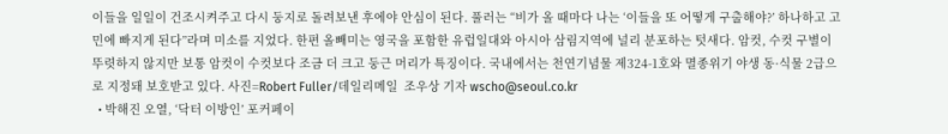이들을 일일이 건조시켜주고 다시 둥지로 돌려보낸 후에야 안심이 된다. 풀러는 “비가 올 때마다 나는 ‘이들을 또 어떻게 구출해야?’ 하나하고 고민에 빠지게 된다”라며 미소를 지었다. 한편 올빼미는 영국을 포함한 유럽일대와 아시아 삼림지역에 널리 분포하는 텃새다. 암컷, 수컷 구별이 뚜렷하지 않지만 보통 암컷이 수컷보다 조금 더 크고 둥근 머리가 특징이다. 국내에서는 천연기념물 제324-1호와 멸종위기 야생 동·식물 2급으로 지정돼 보호받고 있다. 사진=Robert Fuller/데일리메일  조우상 기자 wscho@seoul.co.kr
  • 박해진 오열, ‘닥터 이방인’ 포커페이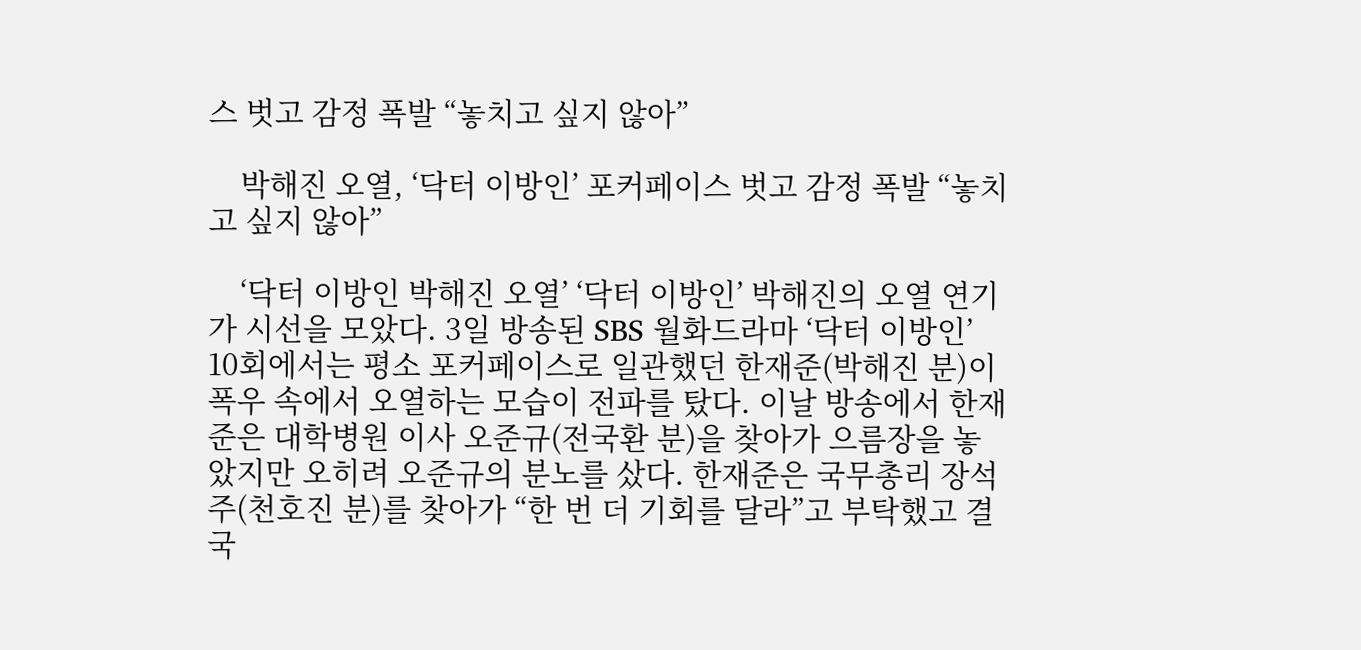스 벗고 감정 폭발 “놓치고 싶지 않아”

    박해진 오열, ‘닥터 이방인’ 포커페이스 벗고 감정 폭발 “놓치고 싶지 않아”

    ‘닥터 이방인 박해진 오열’ ‘닥터 이방인’ 박해진의 오열 연기가 시선을 모았다. 3일 방송된 SBS 월화드라마 ‘닥터 이방인’ 10회에서는 평소 포커페이스로 일관했던 한재준(박해진 분)이 폭우 속에서 오열하는 모습이 전파를 탔다. 이날 방송에서 한재준은 대학병원 이사 오준규(전국환 분)을 찾아가 으름장을 놓았지만 오히려 오준규의 분노를 샀다. 한재준은 국무총리 장석주(천호진 분)를 찾아가 “한 번 더 기회를 달라”고 부탁했고 결국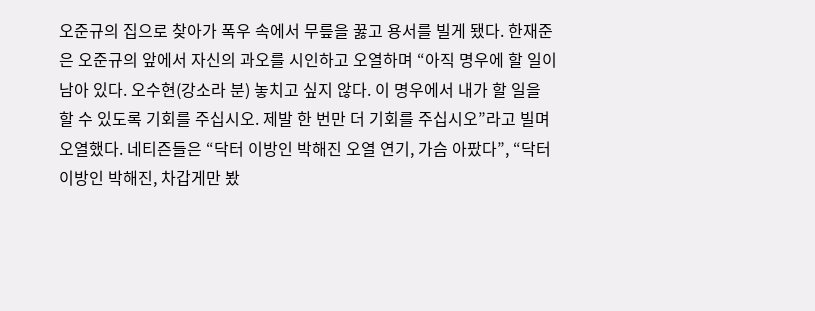오준규의 집으로 찾아가 폭우 속에서 무릎을 꿇고 용서를 빌게 됐다. 한재준은 오준규의 앞에서 자신의 과오를 시인하고 오열하며 “아직 명우에 할 일이 남아 있다. 오수현(강소라 분) 놓치고 싶지 않다. 이 명우에서 내가 할 일을 할 수 있도록 기회를 주십시오. 제발 한 번만 더 기회를 주십시오”라고 빌며 오열했다. 네티즌들은 “닥터 이방인 박해진 오열 연기, 가슴 아팠다”, “닥터 이방인 박해진, 차갑게만 봤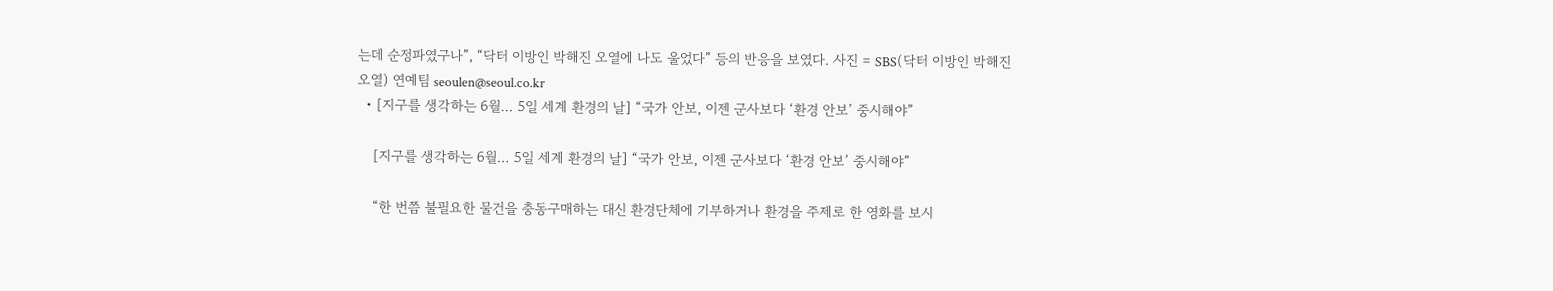는데 순정파였구나”, “닥터 이방인 박해진 오열에 나도 울었다” 등의 반응을 보였다. 사진 = SBS(닥터 이방인 박해진 오열) 연예팀 seoulen@seoul.co.kr
  • [지구를 생각하는 6월… 5일 세계 환경의 날] “국가 안보, 이젠 군사보다 ‘환경 안보’ 중시해야”

    [지구를 생각하는 6월… 5일 세계 환경의 날] “국가 안보, 이젠 군사보다 ‘환경 안보’ 중시해야”

    “한 번쯤 불필요한 물건을 충동구매하는 대신 환경단체에 기부하거나 환경을 주제로 한 영화를 보시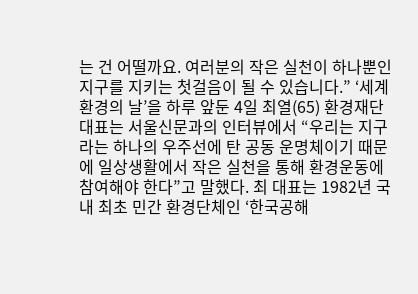는 건 어떨까요. 여러분의 작은 실천이 하나뿐인 지구를 지키는 첫걸음이 될 수 있습니다.” ‘세계 환경의 날’을 하루 앞둔 4일 최열(65) 환경재단 대표는 서울신문과의 인터뷰에서 “우리는 지구라는 하나의 우주선에 탄 공동 운명체이기 때문에 일상생활에서 작은 실천을 통해 환경운동에 참여해야 한다”고 말했다. 최 대표는 1982년 국내 최초 민간 환경단체인 ‘한국공해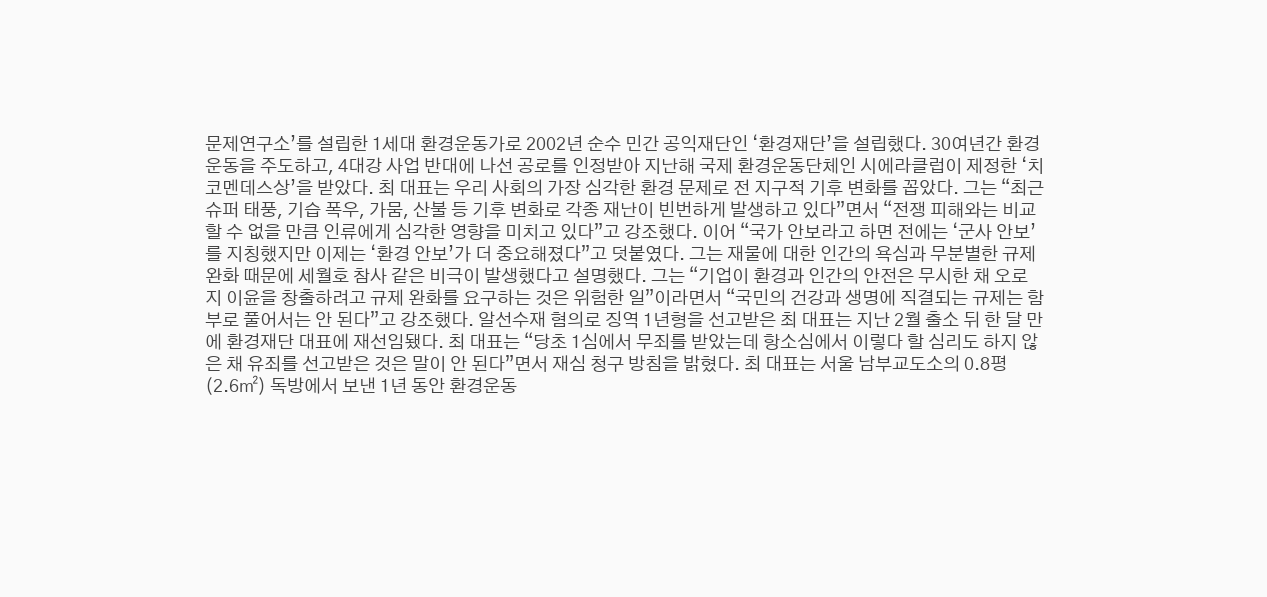문제연구소’를 설립한 1세대 환경운동가로 2002년 순수 민간 공익재단인 ‘환경재단’을 설립했다. 30여년간 환경운동을 주도하고, 4대강 사업 반대에 나선 공로를 인정받아 지난해 국제 환경운동단체인 시에라클럽이 제정한 ‘치코멘데스상’을 받았다. 최 대표는 우리 사회의 가장 심각한 환경 문제로 전 지구적 기후 변화를 꼽았다. 그는 “최근 슈퍼 태풍, 기습 폭우, 가뭄, 산불 등 기후 변화로 각종 재난이 빈번하게 발생하고 있다”면서 “전쟁 피해와는 비교할 수 없을 만큼 인류에게 심각한 영향을 미치고 있다”고 강조했다. 이어 “국가 안보라고 하면 전에는 ‘군사 안보’를 지칭했지만 이제는 ‘환경 안보’가 더 중요해졌다”고 덧붙였다. 그는 재물에 대한 인간의 욕심과 무분별한 규제 완화 때문에 세월호 참사 같은 비극이 발생했다고 설명했다. 그는 “기업이 환경과 인간의 안전은 무시한 채 오로지 이윤을 창출하려고 규제 완화를 요구하는 것은 위험한 일”이라면서 “국민의 건강과 생명에 직결되는 규제는 함부로 풀어서는 안 된다”고 강조했다. 알선수재 혐의로 징역 1년형을 선고받은 최 대표는 지난 2월 출소 뒤 한 달 만에 환경재단 대표에 재선임됐다. 최 대표는 “당초 1심에서 무죄를 받았는데 항소심에서 이렇다 할 심리도 하지 않은 채 유죄를 선고받은 것은 말이 안 된다”면서 재심 청구 방침을 밝혔다. 최 대표는 서울 남부교도소의 0.8평(2.6㎡) 독방에서 보낸 1년 동안 환경운동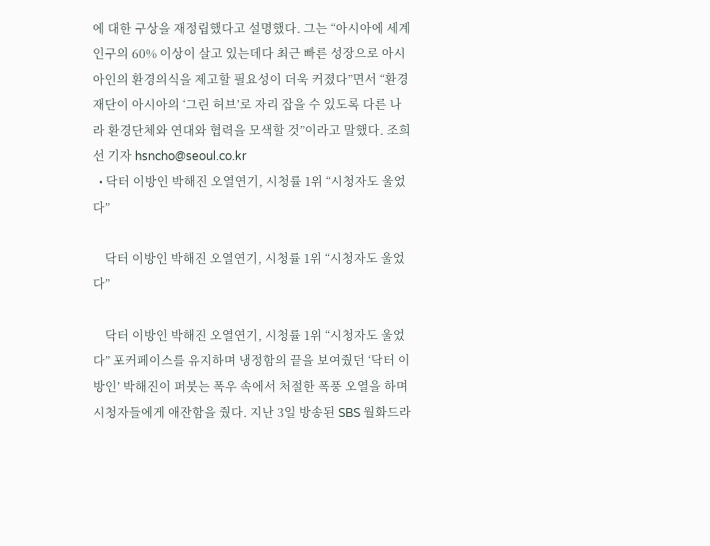에 대한 구상을 재정립했다고 설명했다. 그는 “아시아에 세계 인구의 60% 이상이 살고 있는데다 최근 빠른 성장으로 아시아인의 환경의식을 제고할 필요성이 더욱 커졌다”면서 “환경재단이 아시아의 ‘그린 허브’로 자리 잡을 수 있도록 다른 나라 환경단체와 연대와 협력을 모색할 것”이라고 말했다. 조희선 기자 hsncho@seoul.co.kr
  • 닥터 이방인 박해진 오열연기, 시청률 1위 “시청자도 울었다”

    닥터 이방인 박해진 오열연기, 시청률 1위 “시청자도 울었다”

    닥터 이방인 박해진 오열연기, 시청률 1위 “시청자도 울었다” 포커페이스를 유지하며 냉정함의 끝을 보여줬던 ‘닥터 이방인’ 박해진이 퍼붓는 폭우 속에서 처절한 폭풍 오열을 하며 시청자들에게 애잔함을 줬다. 지난 3일 방송된 SBS 월화드라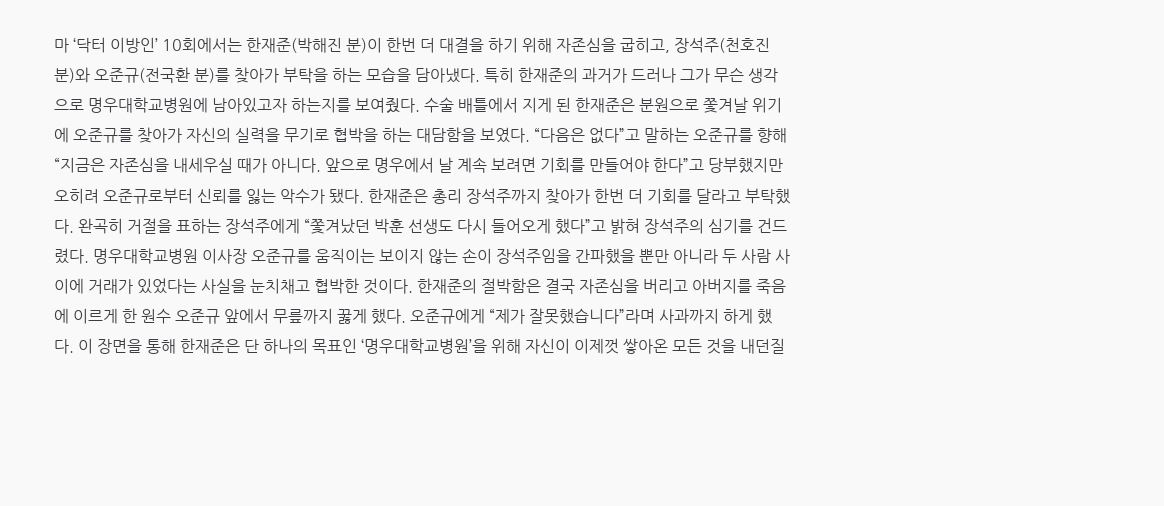마 ‘닥터 이방인’ 10회에서는 한재준(박해진 분)이 한번 더 대결을 하기 위해 자존심을 굽히고, 장석주(천호진 분)와 오준규(전국환 분)를 찾아가 부탁을 하는 모습을 담아냈다. 특히 한재준의 과거가 드러나 그가 무슨 생각으로 명우대학교병원에 남아있고자 하는지를 보여줬다. 수술 배틀에서 지게 된 한재준은 분원으로 쫓겨날 위기에 오준규를 찾아가 자신의 실력을 무기로 협박을 하는 대담함을 보였다. “다음은 없다”고 말하는 오준규를 향해 “지금은 자존심을 내세우실 때가 아니다. 앞으로 명우에서 날 계속 보려면 기회를 만들어야 한다”고 당부했지만 오히려 오준규로부터 신뢰를 잃는 악수가 됐다. 한재준은 총리 장석주까지 찾아가 한번 더 기회를 달라고 부탁했다. 완곡히 거절을 표하는 장석주에게 “쫓겨났던 박훈 선생도 다시 들어오게 했다”고 밝혀 장석주의 심기를 건드렸다. 명우대학교병원 이사장 오준규를 움직이는 보이지 않는 손이 장석주임을 간파했을 뿐만 아니라 두 사람 사이에 거래가 있었다는 사실을 눈치채고 협박한 것이다. 한재준의 절박함은 결국 자존심을 버리고 아버지를 죽음에 이르게 한 원수 오준규 앞에서 무릎까지 꿇게 했다. 오준규에게 “제가 잘못했습니다”라며 사과까지 하게 했다. 이 장면을 통해 한재준은 단 하나의 목표인 ‘명우대학교병원’을 위해 자신이 이제껏 쌓아온 모든 것을 내던질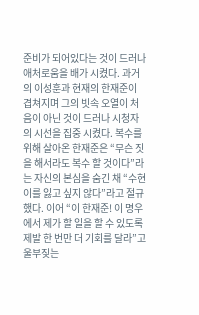준비가 되어있다는 것이 드러나 애처로움을 배가 시켰다. 과거의 이성훈과 현재의 한재준이 겹쳐지며 그의 빗속 오열이 처음이 아닌 것이 드러나 시청자의 시선을 집중 시켰다. 복수를 위해 살아온 한재준은 “무슨 짓을 해서라도 복수 할 것이다”라는 자신의 본심을 숨긴 채 “수현이를 잃고 싶지 않다”라고 절규했다. 이어 “이 한재준! 이 명우에서 제가 할 일을 할 수 있도록 제발 한 번만 더 기회를 달라”고 울부짖는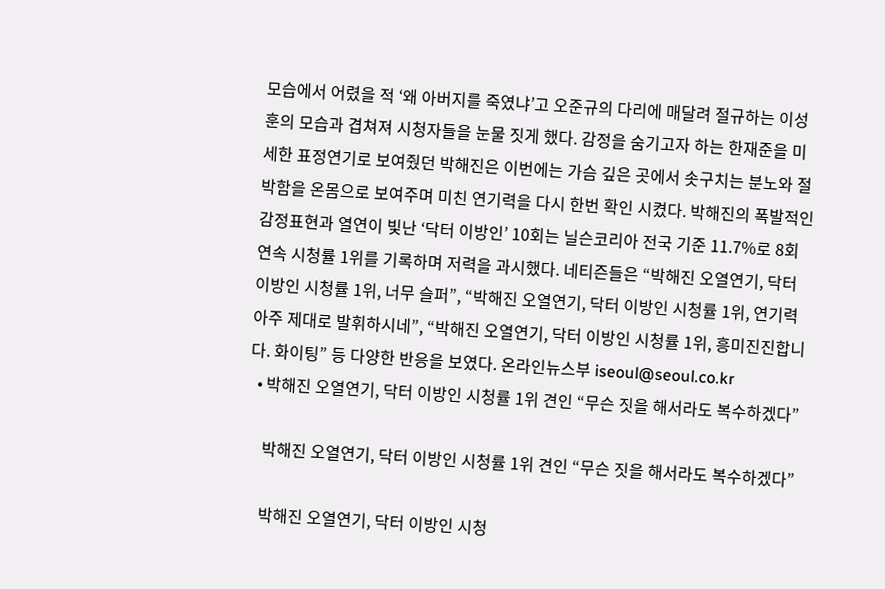모습에서 어렸을 적 ‘왜 아버지를 죽였냐’고 오준규의 다리에 매달려 절규하는 이성훈의 모습과 겹쳐져 시청자들을 눈물 짓게 했다. 감정을 숨기고자 하는 한재준을 미세한 표정연기로 보여줬던 박해진은 이번에는 가슴 깊은 곳에서 솟구치는 분노와 절박함을 온몸으로 보여주며 미친 연기력을 다시 한번 확인 시켰다. 박해진의 폭발적인 감정표현과 열연이 빛난 ‘닥터 이방인’ 10회는 닐슨코리아 전국 기준 11.7%로 8회 연속 시청률 1위를 기록하며 저력을 과시했다. 네티즌들은 “박해진 오열연기, 닥터 이방인 시청률 1위, 너무 슬퍼”, “박해진 오열연기, 닥터 이방인 시청률 1위, 연기력 아주 제대로 발휘하시네”, “박해진 오열연기, 닥터 이방인 시청률 1위, 흥미진진합니다. 화이팅” 등 다양한 반응을 보였다. 온라인뉴스부 iseoul@seoul.co.kr
  • 박해진 오열연기, 닥터 이방인 시청률 1위 견인 “무슨 짓을 해서라도 복수하겠다”

    박해진 오열연기, 닥터 이방인 시청률 1위 견인 “무슨 짓을 해서라도 복수하겠다”

    박해진 오열연기, 닥터 이방인 시청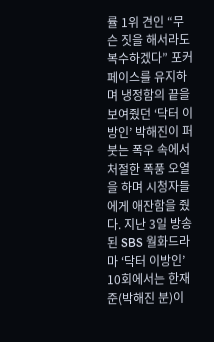률 1위 견인 “무슨 짓을 해서라도 복수하겠다” 포커페이스를 유지하며 냉정함의 끝을 보여줬던 ‘닥터 이방인’ 박해진이 퍼붓는 폭우 속에서 처절한 폭풍 오열을 하며 시청자들에게 애잔함을 줬다. 지난 3일 방송된 SBS 월화드라마 ‘닥터 이방인’ 10회에서는 한재준(박해진 분)이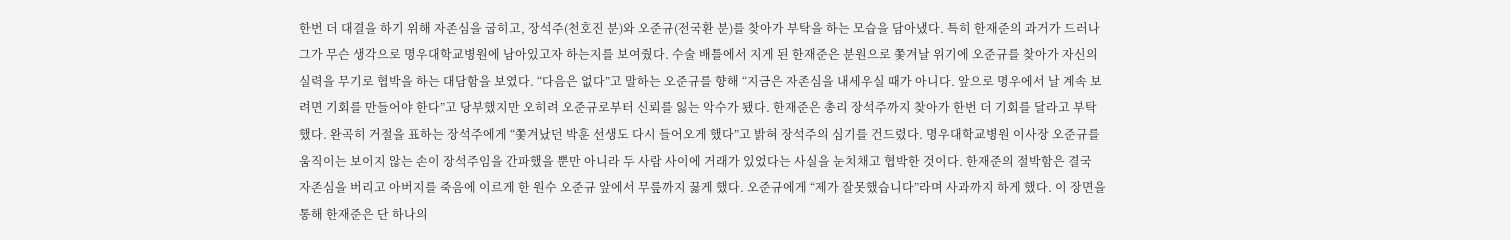한번 더 대결을 하기 위해 자존심을 굽히고, 장석주(천호진 분)와 오준규(전국환 분)를 찾아가 부탁을 하는 모습을 담아냈다. 특히 한재준의 과거가 드러나 그가 무슨 생각으로 명우대학교병원에 남아있고자 하는지를 보여줬다. 수술 배틀에서 지게 된 한재준은 분원으로 쫓겨날 위기에 오준규를 찾아가 자신의 실력을 무기로 협박을 하는 대담함을 보였다. “다음은 없다”고 말하는 오준규를 향해 “지금은 자존심을 내세우실 때가 아니다. 앞으로 명우에서 날 계속 보려면 기회를 만들어야 한다”고 당부했지만 오히려 오준규로부터 신뢰를 잃는 악수가 됐다. 한재준은 총리 장석주까지 찾아가 한번 더 기회를 달라고 부탁했다. 완곡히 거절을 표하는 장석주에게 “쫓겨났던 박훈 선생도 다시 들어오게 했다”고 밝혀 장석주의 심기를 건드렸다. 명우대학교병원 이사장 오준규를 움직이는 보이지 않는 손이 장석주임을 간파했을 뿐만 아니라 두 사람 사이에 거래가 있었다는 사실을 눈치채고 협박한 것이다. 한재준의 절박함은 결국 자존심을 버리고 아버지를 죽음에 이르게 한 원수 오준규 앞에서 무릎까지 꿇게 했다. 오준규에게 “제가 잘못했습니다”라며 사과까지 하게 했다. 이 장면을 통해 한재준은 단 하나의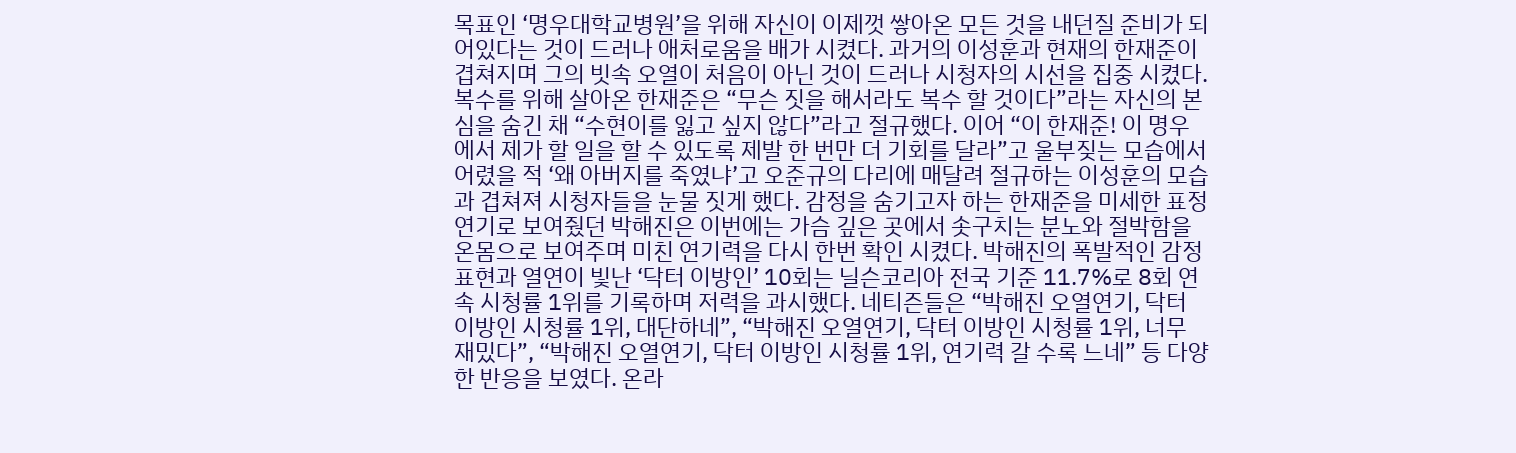목표인 ‘명우대학교병원’을 위해 자신이 이제껏 쌓아온 모든 것을 내던질 준비가 되어있다는 것이 드러나 애처로움을 배가 시켰다. 과거의 이성훈과 현재의 한재준이 겹쳐지며 그의 빗속 오열이 처음이 아닌 것이 드러나 시청자의 시선을 집중 시켰다. 복수를 위해 살아온 한재준은 “무슨 짓을 해서라도 복수 할 것이다”라는 자신의 본심을 숨긴 채 “수현이를 잃고 싶지 않다”라고 절규했다. 이어 “이 한재준! 이 명우에서 제가 할 일을 할 수 있도록 제발 한 번만 더 기회를 달라”고 울부짖는 모습에서 어렸을 적 ‘왜 아버지를 죽였냐’고 오준규의 다리에 매달려 절규하는 이성훈의 모습과 겹쳐져 시청자들을 눈물 짓게 했다. 감정을 숨기고자 하는 한재준을 미세한 표정연기로 보여줬던 박해진은 이번에는 가슴 깊은 곳에서 솟구치는 분노와 절박함을 온몸으로 보여주며 미친 연기력을 다시 한번 확인 시켰다. 박해진의 폭발적인 감정표현과 열연이 빛난 ‘닥터 이방인’ 10회는 닐슨코리아 전국 기준 11.7%로 8회 연속 시청률 1위를 기록하며 저력을 과시했다. 네티즌들은 “박해진 오열연기, 닥터 이방인 시청률 1위, 대단하네”, “박해진 오열연기, 닥터 이방인 시청률 1위, 너무 재밌다”, “박해진 오열연기, 닥터 이방인 시청률 1위, 연기력 갈 수록 느네” 등 다양한 반응을 보였다. 온라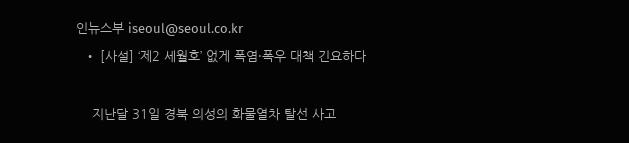인뉴스부 iseoul@seoul.co.kr
  • [사설] ‘제2 세월호’ 없게 폭염·폭우 대책 긴요하다

    지난달 31일 경북 의성의 화물열차 탈선 사고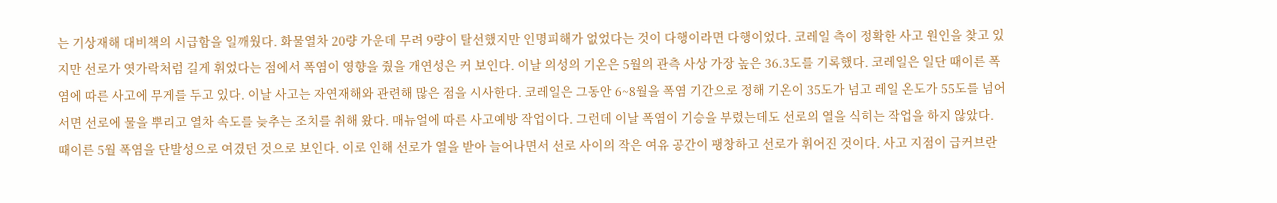는 기상재해 대비책의 시급함을 일깨웠다. 화물열차 20량 가운데 무려 9량이 탈선했지만 인명피해가 없었다는 것이 다행이라면 다행이었다. 코레일 측이 정확한 사고 원인을 찾고 있지만 선로가 엿가락처럼 길게 휘었다는 점에서 폭염이 영향을 줬을 개연성은 커 보인다. 이날 의성의 기온은 5월의 관측 사상 가장 높은 36.3도를 기록했다. 코레일은 일단 때이른 폭염에 따른 사고에 무게를 두고 있다. 이날 사고는 자연재해와 관련해 많은 점을 시사한다. 코레일은 그동안 6~8월을 폭염 기간으로 정해 기온이 35도가 넘고 레일 온도가 55도를 넘어서면 선로에 물을 뿌리고 열차 속도를 늦추는 조치를 취해 왔다. 매뉴얼에 따른 사고예방 작업이다. 그런데 이날 폭염이 기승을 부렸는데도 선로의 열을 식히는 작업을 하지 않았다. 때이른 5월 폭염을 단발성으로 여겼던 것으로 보인다. 이로 인해 선로가 열을 받아 늘어나면서 선로 사이의 작은 여유 공간이 팽창하고 선로가 휘어진 것이다. 사고 지점이 급커브란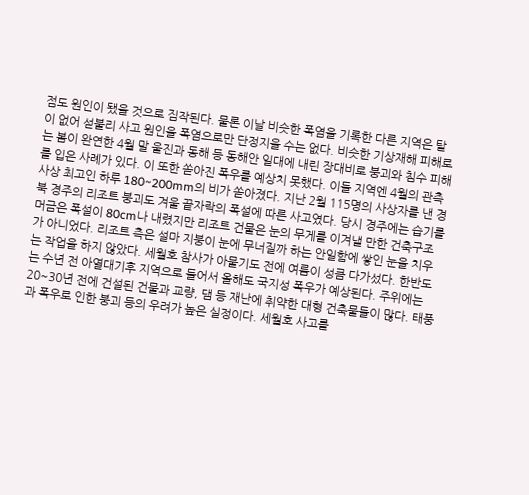점도 원인이 됐을 것으로 짐작된다. 물론 이날 비슷한 폭염을 기록한 다른 지역은 탈이 없어 섣불리 사고 원인을 폭염으로만 단정지을 수는 없다. 비슷한 기상재해 피해로는 봄이 완연한 4월 말 울진과 동해 등 동해안 일대에 내린 장대비로 붕괴와 침수 피해를 입은 사례가 있다. 이 또한 쏟아진 폭우를 예상치 못했다. 이들 지역엔 4월의 관측 사상 최고인 하루 180~200mm의 비가 쏟아졌다. 지난 2월 115명의 사상자를 낸 경북 경주의 리조트 붕괴도 겨울 끝자락의 폭설에 따른 사고였다. 당시 경주에는 습기를 머금은 폭설이 80cm나 내렸지만 리조트 건물은 눈의 무게를 이겨낼 만한 건축구조가 아니었다. 리조트 측은 설마 지붕이 눈에 무너질까 하는 안일함에 쌓인 눈을 치우는 작업을 하지 않았다. 세월호 참사가 아물기도 전에 여름이 성큼 다가섰다. 한반도는 수년 전 아열대기후 지역으로 들어서 올해도 국지성 폭우가 예상된다. 주위에는 20~30년 전에 건설된 건물과 교량, 댐 등 재난에 취약한 대형 건축물들이 많다. 태풍과 폭우로 인한 붕괴 등의 우려가 높은 실정이다. 세월호 사고를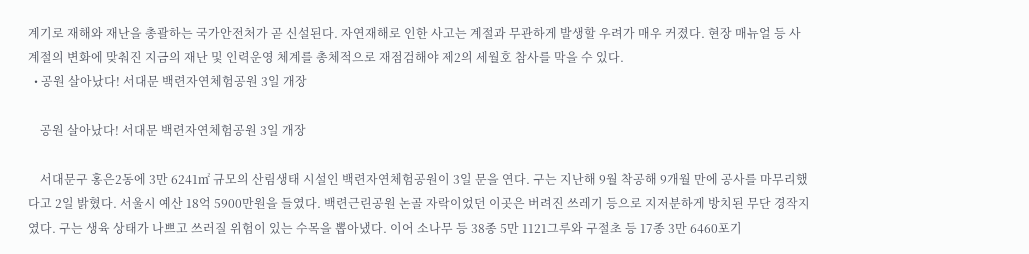계기로 재해와 재난을 총괄하는 국가안전처가 곧 신설된다. 자연재해로 인한 사고는 계절과 무관하게 발생할 우려가 매우 커졌다. 현장 매뉴얼 등 사계절의 변화에 맞춰진 지금의 재난 및 인력운영 체계를 총체적으로 재점검해야 제2의 세월호 참사를 막을 수 있다.
  • 공원 살아났다! 서대문 백련자연체험공원 3일 개장

    공원 살아났다! 서대문 백련자연체험공원 3일 개장

    서대문구 홍은2동에 3만 6241㎡ 규모의 산림생태 시설인 백련자연체험공원이 3일 문을 연다. 구는 지난해 9월 착공해 9개월 만에 공사를 마무리했다고 2일 밝혔다. 서울시 예산 18억 5900만원을 들였다. 백련근린공원 논골 자락이었던 이곳은 버려진 쓰레기 등으로 지저분하게 방치된 무단 경작지였다. 구는 생육 상태가 나쁘고 쓰러질 위험이 있는 수목을 뽑아냈다. 이어 소나무 등 38종 5만 1121그루와 구절초 등 17종 3만 6460포기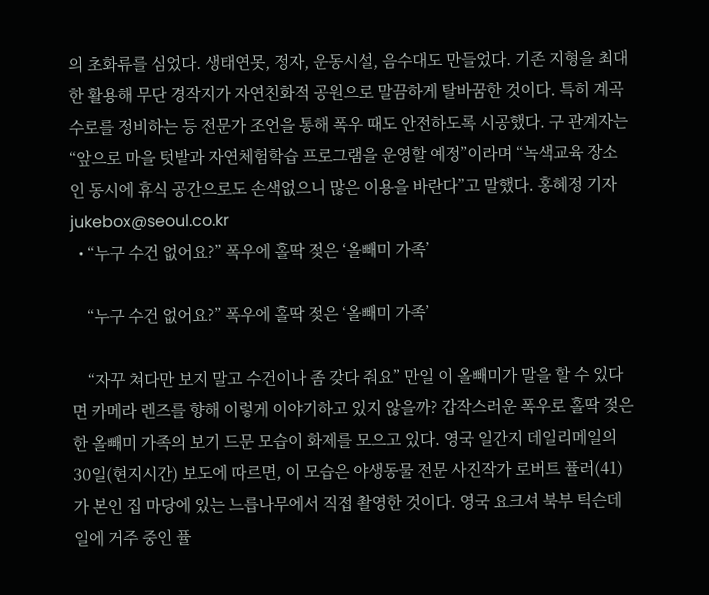의 초화류를 심었다. 생태연못, 정자, 운동시설, 음수대도 만들었다. 기존 지형을 최대한 활용해 무단 경작지가 자연친화적 공원으로 말끔하게 탈바꿈한 것이다. 특히 계곡 수로를 정비하는 등 전문가 조언을 통해 폭우 때도 안전하도록 시공했다. 구 관계자는 “앞으로 마을 텃밭과 자연체험학습 프로그램을 운영할 예정”이라며 “녹색교육 장소인 동시에 휴식 공간으로도 손색없으니 많은 이용을 바란다”고 말했다. 홍혜정 기자 jukebox@seoul.co.kr
  • “누구 수건 없어요?” 폭우에 홀딱 젖은 ‘올빼미 가족’

    “누구 수건 없어요?” 폭우에 홀딱 젖은 ‘올빼미 가족’

    “자꾸 쳐다만 보지 말고 수건이나 좀 갖다 줘요” 만일 이 올빼미가 말을 할 수 있다면 카메라 렌즈를 향해 이렇게 이야기하고 있지 않을까? 갑작스러운 폭우로 홀딱 젖은 한 올빼미 가족의 보기 드문 모습이 화제를 모으고 있다. 영국 일간지 데일리메일의 30일(현지시간) 보도에 따르면, 이 모습은 야생동물 전문 사진작가 로버트 퓰러(41)가 본인 집 마당에 있는 느릅나무에서 직접 촬영한 것이다. 영국 요크셔 북부 틱슨데일에 거주 중인 퓰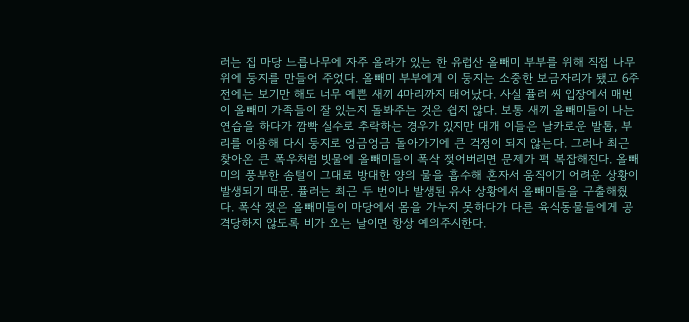러는 집 마당 느릅나무에 자주 올라가 있는 한 유럽산 올빼미 부부를 위해 직접 나무 위에 둥지를 만들어 주었다. 올빼미 부부에게 이 둥지는 소중한 보금자리가 됐고 6주 전에는 보기만 해도 너무 예쁜 새끼 4마리까지 태어났다. 사실 퓰러 씨 입장에서 매번 이 올빼미 가족들이 잘 있는지 돌봐주는 것은 쉽지 않다. 보통 새끼 올빼미들이 나는 연습을 하다가 깜빡 실수로 추락하는 경우가 있지만 대개 이들은 날카로운 발톱, 부리를 이용해 다시 둥지로 엉금엉금 돌아가기에 큰 걱정이 되지 않는다. 그러나 최근 찾아온 큰 폭우처럼 빗물에 올빼미들이 폭삭 젖어버리면 문제가 퍽 복잡해진다. 올빼미의 풍부한 솜털이 그대로 방대한 양의 물을 흡수해 혼자서 움직이기 어려운 상황이 발생되기 때문. 퓰러는 최근 두 번이나 발생된 유사 상황에서 올빼미들을 구출해줬다. 폭삭 젖은 올빼미들이 마당에서 몸을 가누지 못하다가 다른 육식동물들에게 공격당하지 않도록 비가 오는 날이면 항상 예의주시한다.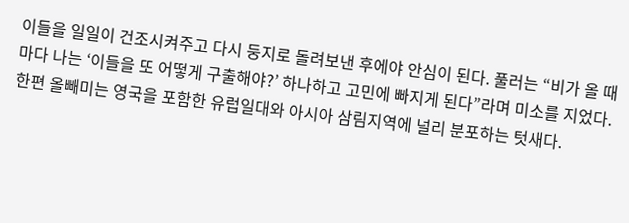이들을 일일이 건조시켜주고 다시 둥지로 돌려보낸 후에야 안심이 된다. 풀러는 “비가 올 때마다 나는 ‘이들을 또 어떻게 구출해야?’ 하나하고 고민에 빠지게 된다”라며 미소를 지었다.한편 올빼미는 영국을 포함한 유럽일대와 아시아 삼림지역에 널리 분포하는 텃새다.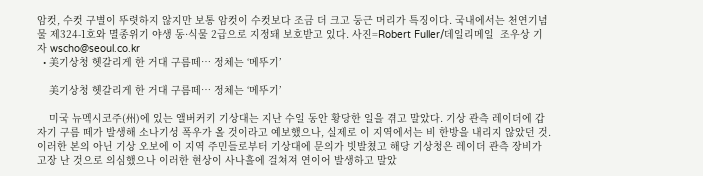암컷, 수컷 구별이 뚜렷하지 않지만 보통 암컷이 수컷보다 조금 더 크고 둥근 머리가 특징이다. 국내에서는 천연기념물 제324-1호와 멸종위기 야생 동·식물 2급으로 지정돼 보호받고 있다. 사진=Robert Fuller/데일리메일  조우상 기자 wscho@seoul.co.kr
  • 美기상청 헷갈리게 한 거대 구름떼… 정체는 ‘메뚜기’

    美기상청 헷갈리게 한 거대 구름떼… 정체는 ‘메뚜기’

    미국 뉴멕시코주(州)에 있는 앨버커키 기상대는 지난 수일 동안 황당한 일을 겪고 말았다. 기상 관측 레이더에 갑자기 구름 떼가 발생해 소나기성 폭우가 올 것이라고 예보했으나, 실제로 이 지역에서는 비 한방을 내리지 않았던 것. 이러한 본의 아닌 기상 오보에 이 지역 주민들로부터 기상대에 문의가 빗발쳤고 해당 기상청은 레이더 관측 장비가 고장 난 것으로 의심했으나 이러한 현상이 사나흘에 걸쳐져 연이어 발생하고 말았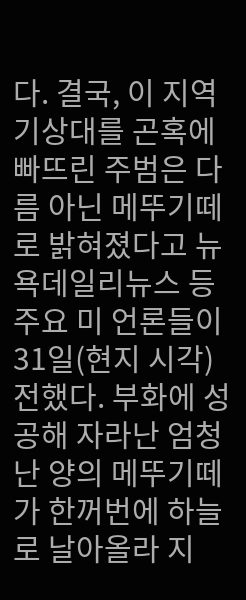다. 결국, 이 지역 기상대를 곤혹에 빠뜨린 주범은 다름 아닌 메뚜기떼로 밝혀졌다고 뉴욕데일리뉴스 등 주요 미 언론들이 31일(현지 시각) 전했다. 부화에 성공해 자라난 엄청난 양의 메뚜기떼가 한꺼번에 하늘로 날아올라 지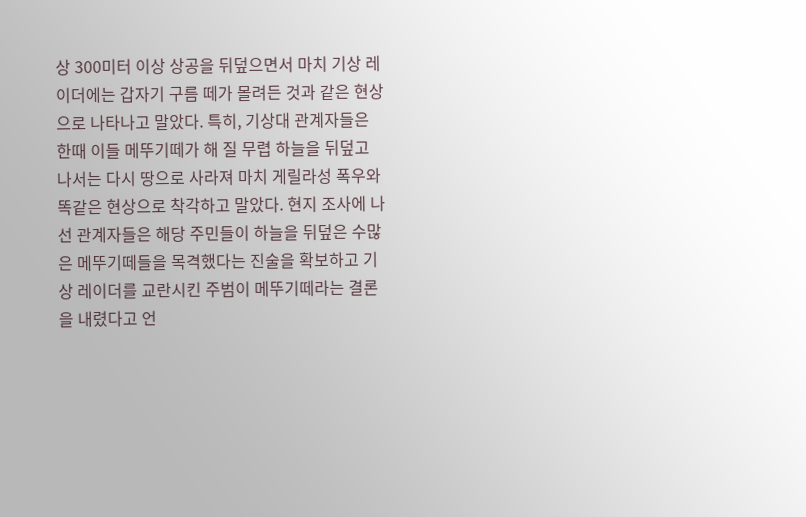상 300미터 이상 상공을 뒤덮으면서 마치 기상 레이더에는 갑자기 구름 떼가 몰려든 것과 같은 현상으로 나타나고 말았다. 특히, 기상대 관계자들은 한때 이들 메뚜기떼가 해 질 무렵 하늘을 뒤덮고 나서는 다시 땅으로 사라져 마치 게릴라성 폭우와 똑같은 현상으로 착각하고 말았다. 현지 조사에 나선 관계자들은 해당 주민들이 하늘을 뒤덮은 수많은 메뚜기떼들을 목격했다는 진술을 확보하고 기상 레이더를 교란시킨 주범이 메뚜기떼라는 결론을 내렸다고 언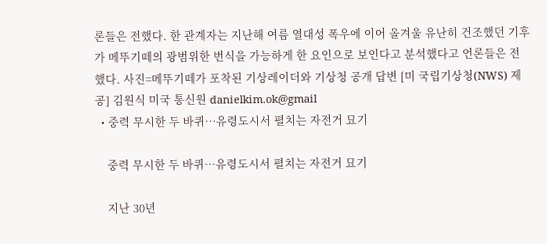론들은 전했다. 한 관계자는 지난해 여름 열대성 폭우에 이어 올겨울 유난히 건조했던 기후가 메뚜기떼의 광범위한 번식을 가능하게 한 요인으로 보인다고 분석했다고 언론들은 전했다. 사진=메뚜기떼가 포착된 기상레이더와 기상청 공개 답변 [미 국립기상청(NWS) 제공] 김원식 미국 통신원 danielkim.ok@gmail
  • 중력 무시한 두 바퀴…유령도시서 펼치는 자전거 묘기

    중력 무시한 두 바퀴…유령도시서 펼치는 자전거 묘기

    지난 30년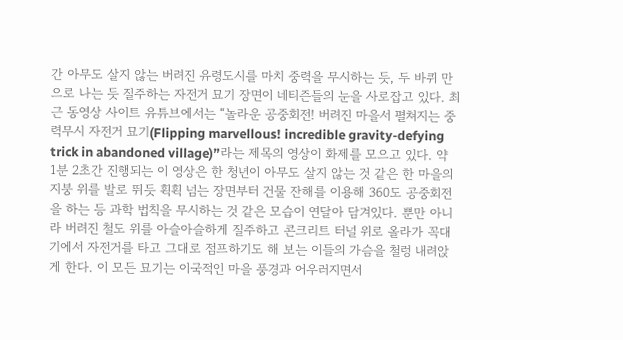간 아무도 살지 않는 버려진 유령도시를 마치 중력을 무시하는 듯, 두 바퀴 만으로 나는 듯 질주하는 자전거 묘기 장면이 네티즌들의 눈을 사로잡고 있다. 최근 동영상 사이트 유튜브에서는 “놀라운 공중회전! 버려진 마을서 펼쳐지는 중력무시 자전거 묘기(Flipping marvellous! incredible gravity-defying trick in abandoned village)”라는 제목의 영상이 화제를 모으고 있다. 약 1분 2초간 진행되는 이 영상은 한 청년이 아무도 살지 않는 것 같은 한 마을의 지붕 위를 발로 뛰듯 휙휙 넘는 장면부터 건물 잔해를 이용해 360도 공중회전을 하는 등 과학 법칙을 무시하는 것 같은 모습이 연달아 담겨있다. 뿐만 아니라 버려진 철도 위를 아슬아슬하게 질주하고 콘크리트 터널 위로 올라가 꼭대기에서 자전거를 타고 그대로 점프하기도 해 보는 이들의 가슴을 철렁 내려앉게 한다. 이 모든 묘기는 이국적인 마을 풍경과 어우러지면서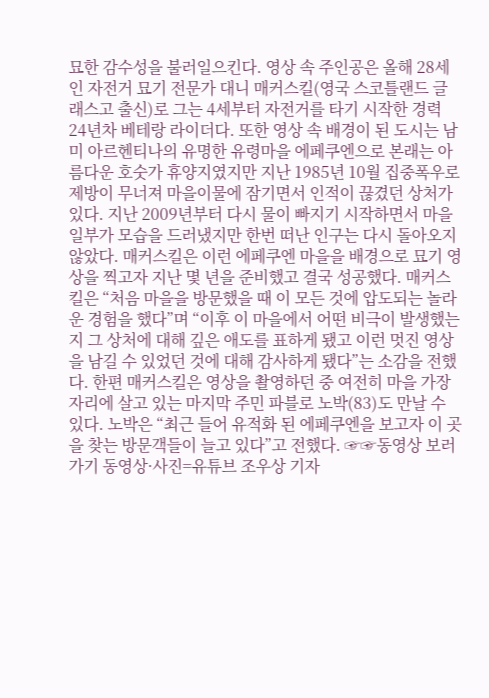묘한 감수성을 불러일으킨다. 영상 속 주인공은 올해 28세인 자전거 묘기 전문가 대니 매커스킬(영국 스코틀랜드 글래스고 출신)로 그는 4세부터 자전거를 타기 시작한 경력 24년차 베테랑 라이더다. 또한 영상 속 배경이 된 도시는 남미 아르헨티나의 유명한 유령마을 에페쿠엔으로 본래는 아름다운 호숫가 휴양지였지만 지난 1985년 10월 집중폭우로 제방이 무너져 마을이물에 잠기면서 인적이 끊겼던 상처가 있다. 지난 2009년부터 다시 물이 빠지기 시작하면서 마을 일부가 모습을 드러냈지만 한번 떠난 인구는 다시 돌아오지 않았다. 매커스킬은 이런 에페쿠엔 마을을 배경으로 묘기 영상을 찍고자 지난 몇 년을 준비했고 결국 성공했다. 매커스킬은 “처음 마을을 방문했을 때 이 모든 것에 압도되는 놀라운 경험을 했다”며 “이후 이 마을에서 어떤 비극이 발생했는지 그 상처에 대해 깊은 애도를 표하게 됐고 이런 멋진 영상을 남길 수 있었던 것에 대해 감사하게 됐다”는 소감을 전했다. 한편 매커스킬은 영상을 촬영하던 중 여전히 마을 가장자리에 살고 있는 마지막 주민 파블로 노박(83)도 만날 수 있다. 노박은 “최근 들어 유적화 된 에페쿠엔을 보고자 이 곳을 찾는 방문객들이 늘고 있다”고 전했다. ☞☞동영상 보러가기 동영상·사진=유튜브 조우상 기자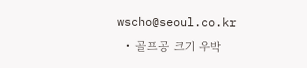wscho@seoul.co.kr
  • 골프공 크기 우박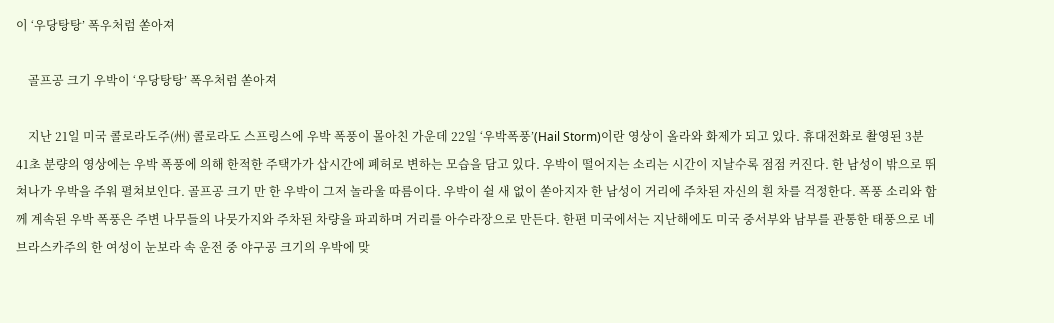이 ‘우당탕탕’ 폭우처럼 쏟아져

    골프공 크기 우박이 ‘우당탕탕’ 폭우처럼 쏟아져

    지난 21일 미국 콜로라도주(州) 콜로라도 스프링스에 우박 폭풍이 몰아친 가운데 22일 ‘우박폭풍’(Hail Storm)이란 영상이 올라와 화제가 되고 있다. 휴대전화로 촬영된 3분 41초 분량의 영상에는 우박 폭풍에 의해 한적한 주택가가 삽시간에 폐허로 변하는 모습을 담고 있다. 우박이 떨어지는 소리는 시간이 지날수록 점점 커진다. 한 남성이 밖으로 뛰쳐나가 우박을 주워 펼쳐보인다. 골프공 크기 만 한 우박이 그저 놀라울 따름이다. 우박이 쉴 새 없이 쏟아지자 한 남성이 거리에 주차된 자신의 흰 차를 걱정한다. 폭풍 소리와 함께 계속된 우박 폭풍은 주변 나무들의 나뭇가지와 주차된 차량을 파괴하며 거리를 아수라장으로 만든다. 한편 미국에서는 지난해에도 미국 중서부와 남부를 관통한 태풍으로 네브라스카주의 한 여성이 눈보라 속 운전 중 야구공 크기의 우박에 맞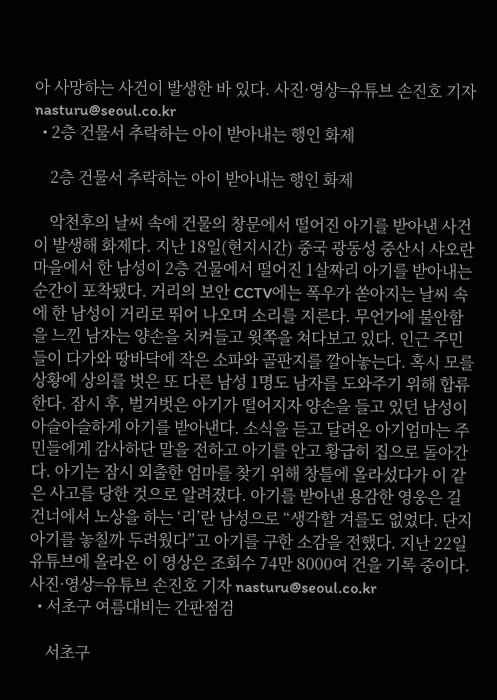아 사망하는 사건이 발생한 바 있다. 사진·영상=유튜브 손진호 기자 nasturu@seoul.co.kr
  • 2층 건물서 추락하는 아이 받아내는 행인 화제

    2층 건물서 추락하는 아이 받아내는 행인 화제

    악천후의 날씨 속에 건물의 창문에서 떨어진 아기를 받아낸 사건이 발생해 화제다. 지난 18일(현지시간) 중국 광동성 중산시 샤오란 마을에서 한 남성이 2층 건물에서 떨어진 1살짜리 아기를 받아내는 순간이 포착됐다. 거리의 보안 CCTV에는 폭우가 쏟아지는 날씨 속에 한 남성이 거리로 뛰어 나오며 소리를 지른다. 무언가에 불안함을 느낀 남자는 양손을 치켜들고 윗쪽을 쳐다보고 있다. 인근 주민들이 다가와 땅바닥에 작은 소파와 골판지를 깔아놓는다. 혹시 모를 상황에 상의를 벗은 또 다른 남성 1명도 남자를 도와주기 위해 합류한다. 잠시 후, 벌거벗은 아기가 떨어지자 양손을 들고 있던 남성이 아슬아슬하게 아기를 받아낸다. 소식을 듣고 달려온 아기엄마는 주민들에게 감사하단 말을 전하고 아기를 안고 황급히 집으로 돌아간다. 아기는 잠시 외출한 엄마를 찾기 위해 창틀에 올라섰다가 이 같은 사고를 당한 것으로 알려졌다. 아기를 받아낸 용감한 영웅은 길 건너에서 노상을 하는 ‘리’란 남성으로 “생각할 겨를도 없었다. 단지 아기를 놓칠까 두려웠다”고 아기를 구한 소감을 전했다. 지난 22일 유튜브에 올라온 이 영상은 조회수 74만 8000여 건을 기록 중이다. 사진·영상=유튜브 손진호 기자 nasturu@seoul.co.kr
  • 서초구 여름대비는 간판점검

    서초구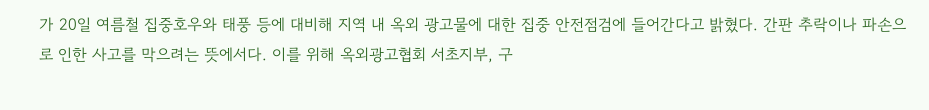가 20일 여름철 집중호우와 태풍 등에 대비해 지역 내 옥외 광고물에 대한 집중 안전점검에 들어간다고 밝혔다. 간판 추락이나 파손으로 인한 사고를 막으려는 뜻에서다. 이를 위해 옥외광고협회 서초지부, 구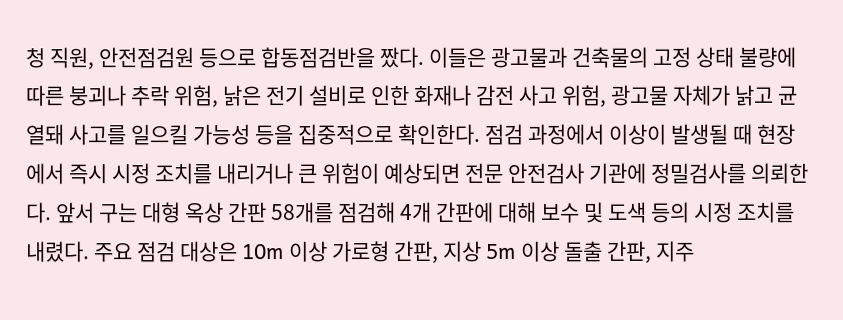청 직원, 안전점검원 등으로 합동점검반을 짰다. 이들은 광고물과 건축물의 고정 상태 불량에 따른 붕괴나 추락 위험, 낡은 전기 설비로 인한 화재나 감전 사고 위험, 광고물 자체가 낡고 균열돼 사고를 일으킬 가능성 등을 집중적으로 확인한다. 점검 과정에서 이상이 발생될 때 현장에서 즉시 시정 조치를 내리거나 큰 위험이 예상되면 전문 안전검사 기관에 정밀검사를 의뢰한다. 앞서 구는 대형 옥상 간판 58개를 점검해 4개 간판에 대해 보수 및 도색 등의 시정 조치를 내렸다. 주요 점검 대상은 10m 이상 가로형 간판, 지상 5m 이상 돌출 간판, 지주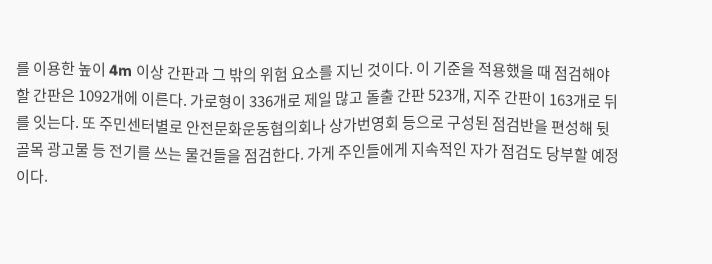를 이용한 높이 4m 이상 간판과 그 밖의 위험 요소를 지닌 것이다. 이 기준을 적용했을 때 점검해야 할 간판은 1092개에 이른다. 가로형이 336개로 제일 많고 돌출 간판 523개, 지주 간판이 163개로 뒤를 잇는다. 또 주민센터별로 안전문화운동협의회나 상가번영회 등으로 구성된 점검반을 편성해 뒷골목 광고물 등 전기를 쓰는 물건들을 점검한다. 가게 주인들에게 지속적인 자가 점검도 당부할 예정이다.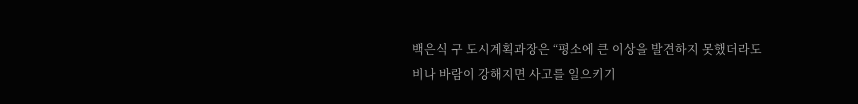백은식 구 도시계획과장은 “평소에 큰 이상을 발견하지 못했더라도 비나 바람이 강해지면 사고를 일으키기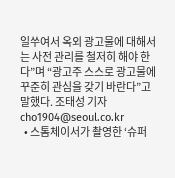일쑤여서 옥외 광고물에 대해서는 사전 관리를 철저히 해야 한다”며 “광고주 스스로 광고물에 꾸준히 관심을 갖기 바란다”고 말했다. 조태성 기자 cho1904@seoul.co.kr
  • 스톰체이서가 촬영한 ‘슈퍼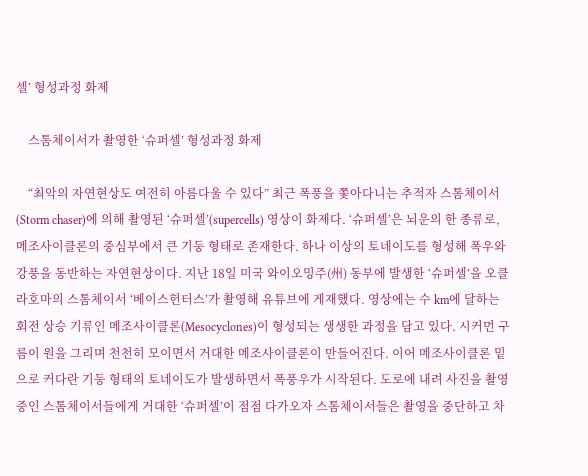셀’ 형성과정 화제

    스톰체이서가 촬영한 ‘슈퍼셀’ 형성과정 화제

    “최악의 자연현상도 여전히 아름다울 수 있다” 최근 폭풍을 쫓아다니는 추적자 스톰체이서(Storm chaser)에 의해 촬영된 ‘슈퍼셀’(supercells) 영상이 화제다. ‘슈퍼셀’은 뇌운의 한 종류로, 메조사이클론의 중심부에서 큰 기둥 형태로 존재한다. 하나 이상의 토네이도를 형성해 폭우와 강풍을 동반하는 자연현상이다. 지난 18일 미국 와이오밍주(州) 동부에 발생한 ‘슈퍼셀’을 오클라호마의 스톰체이서 ‘베이스헌터스’가 촬영해 유튜브에 게재했다. 영상에는 수 km에 달하는 회전 상승 기류인 메조사이클론(Mesocyclones)이 형성되는 생생한 과정을 담고 있다. 시커먼 구름이 원을 그리며 천천히 모이면서 거대한 메조사이클론이 만들어진다. 이어 메조사이클론 밑으로 커다란 기둥 형태의 토네이도가 발생하면서 폭풍우가 시작된다. 도로에 내려 사진을 촬영 중인 스톰체이서들에게 거대한 ‘슈퍼셀’이 점점 다가오자 스톰체이서들은 촬영을 중단하고 차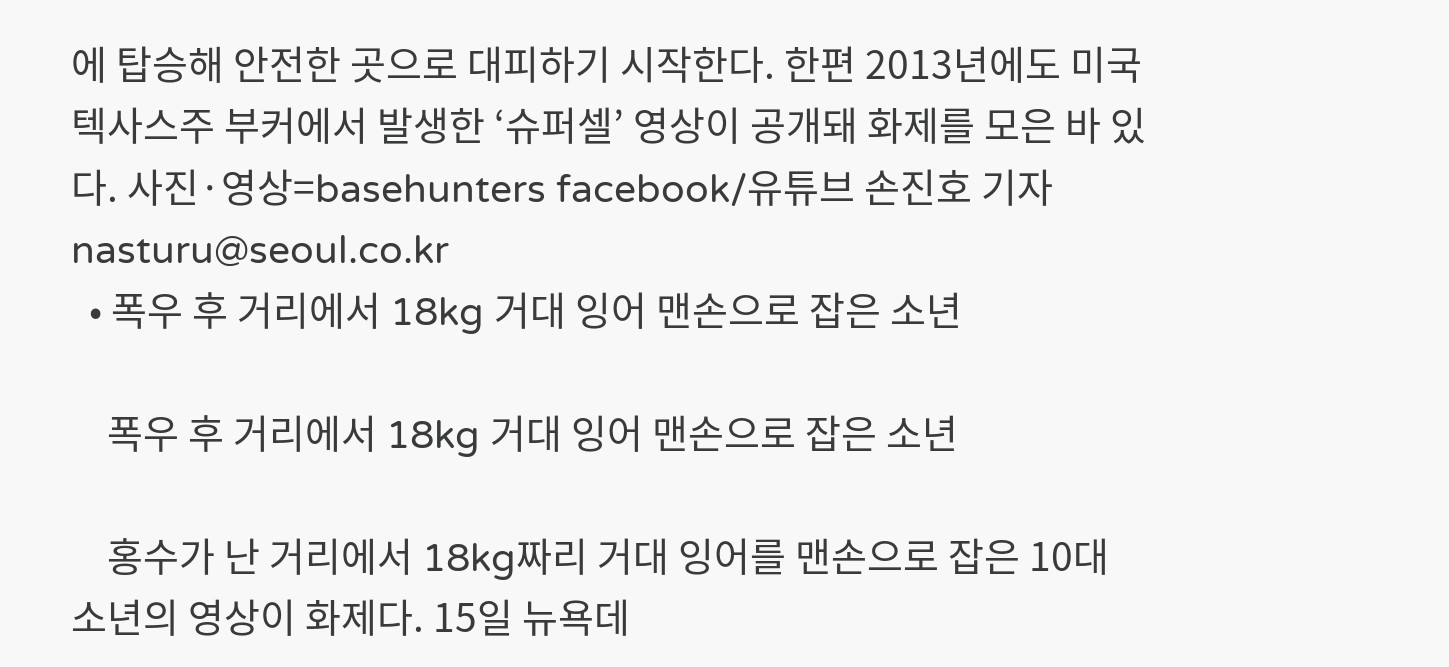에 탑승해 안전한 곳으로 대피하기 시작한다. 한편 2013년에도 미국 텍사스주 부커에서 발생한 ‘슈퍼셀’ 영상이 공개돼 화제를 모은 바 있다. 사진·영상=basehunters facebook/유튜브 손진호 기자 nasturu@seoul.co.kr
  • 폭우 후 거리에서 18kg 거대 잉어 맨손으로 잡은 소년

    폭우 후 거리에서 18kg 거대 잉어 맨손으로 잡은 소년

    홍수가 난 거리에서 18kg짜리 거대 잉어를 맨손으로 잡은 10대 소년의 영상이 화제다. 15일 뉴욕데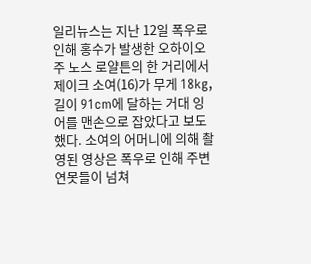일리뉴스는 지난 12일 폭우로 인해 홍수가 발생한 오하이오주 노스 로얄튼의 한 거리에서 제이크 소여(16)가 무게 18kg, 길이 91cm에 달하는 거대 잉어를 맨손으로 잡았다고 보도했다. 소여의 어머니에 의해 촬영된 영상은 폭우로 인해 주변 연못들이 넘쳐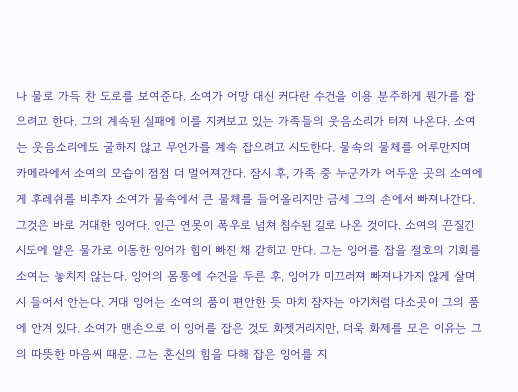나 물로 가득 찬 도로를 보여준다. 소여가 어망 대신 커다란 수건을 이용 분주하게 뭔가를 잡으려고 한다. 그의 계속된 실패에 이를 지켜보고 있는 가족들의 웃음소리가 터져 나온다. 소여는 웃음소리에도 굴하지 않고 무언가를 계속 잡으려고 시도한다. 물속의 물체를 어루만지며 카메라에서 소여의 모습이 점점 더 멀어져간다. 잠시 후, 가족 중 누군가가 어두운 곳의 소여에게 후레쉬를 비추자 소여가 물속에서 큰 물체를 들어올리지만 금세 그의 손에서 빠져나간다. 그것은 바로 거대한 잉어다. 인근 연못이 폭우로 넘쳐 침수된 길로 나온 것이다. 소여의 끈질긴 시도에 얕은 물가로 이동한 잉어가 힘이 빠진 채 갇히고 만다. 그는 잉어를 잡을 절호의 기회를 소여는 놓치지 않는다. 잉어의 몸통에 수건을 두른 후, 잉어가 미끄러져 빠져나가지 않게 살며시 들어서 안는다. 거대 잉어는 소여의 품이 편안한 듯 마치 잠자는 아기처럼 다소곳이 그의 품에 안겨 있다. 소여가 맨손으로 이 잉어를 잡은 것도 화젯거리지만, 더욱 화제를 모은 이유는 그의 따뜻한 마음씨 때문. 그는 혼신의 힘을 다해 잡은 잉어를 지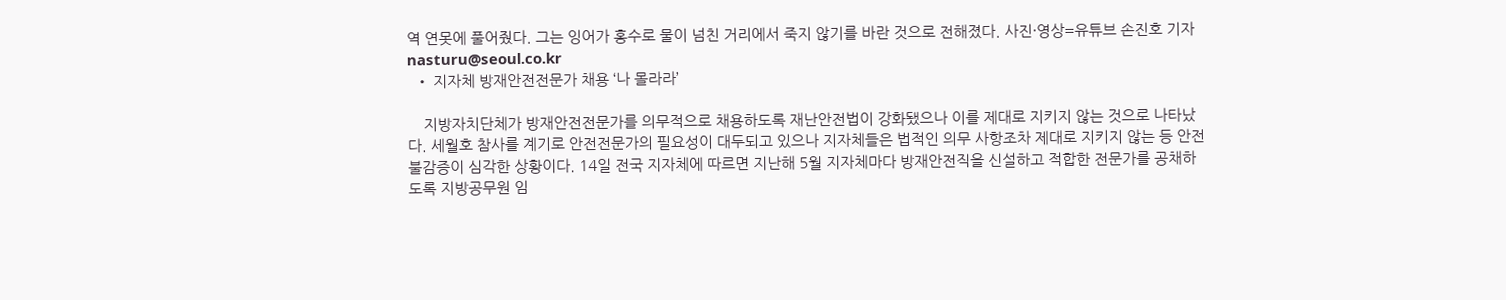역 연못에 풀어줬다. 그는 잉어가 홍수로 물이 넘친 거리에서 죽지 않기를 바란 것으로 전해졌다. 사진·영상=유튜브 손진호 기자 nasturu@seoul.co.kr
  • 지자체 방재안전전문가 채용 ‘나 몰라라’

    지방자치단체가 방재안전전문가를 의무적으로 채용하도록 재난안전법이 강화됐으나 이를 제대로 지키지 않는 것으로 나타났다. 세월호 참사를 계기로 안전전문가의 필요성이 대두되고 있으나 지자체들은 법적인 의무 사항조차 제대로 지키지 않는 등 안전 불감증이 심각한 상황이다. 14일 전국 지자체에 따르면 지난해 5월 지자체마다 방재안전직을 신설하고 적합한 전문가를 공채하도록 지방공무원 임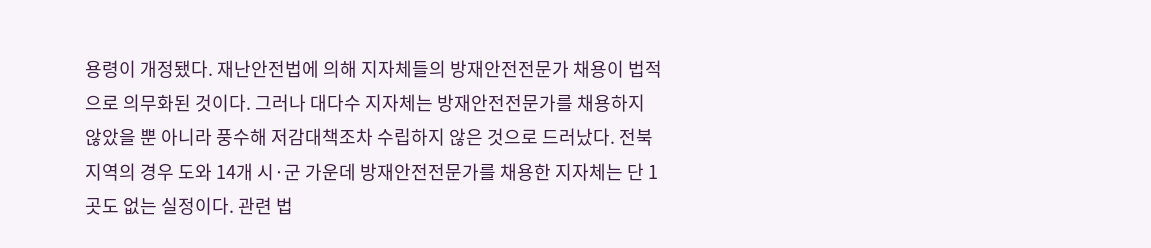용령이 개정됐다. 재난안전법에 의해 지자체들의 방재안전전문가 채용이 법적으로 의무화된 것이다. 그러나 대다수 지자체는 방재안전전문가를 채용하지 않았을 뿐 아니라 풍수해 저감대책조차 수립하지 않은 것으로 드러났다. 전북지역의 경우 도와 14개 시·군 가운데 방재안전전문가를 채용한 지자체는 단 1곳도 없는 실정이다. 관련 법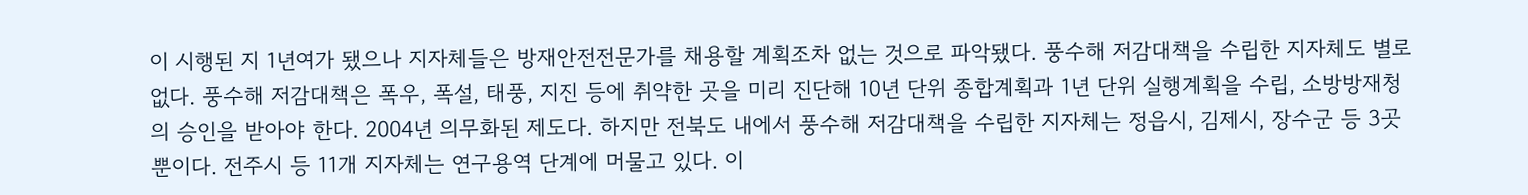이 시행된 지 1년여가 됐으나 지자체들은 방재안전전문가를 채용할 계획조차 없는 것으로 파악됐다. 풍수해 저감대책을 수립한 지자체도 별로 없다. 풍수해 저감대책은 폭우, 폭설, 태풍, 지진 등에 취약한 곳을 미리 진단해 10년 단위 종합계획과 1년 단위 실행계획을 수립, 소방방재청의 승인을 받아야 한다. 2004년 의무화된 제도다. 하지만 전북도 내에서 풍수해 저감대책을 수립한 지자체는 정읍시, 김제시, 장수군 등 3곳뿐이다. 전주시 등 11개 지자체는 연구용역 단계에 머물고 있다. 이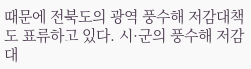때문에 전북도의 광역 풍수해 저감대책도 표류하고 있다. 시·군의 풍수해 저감대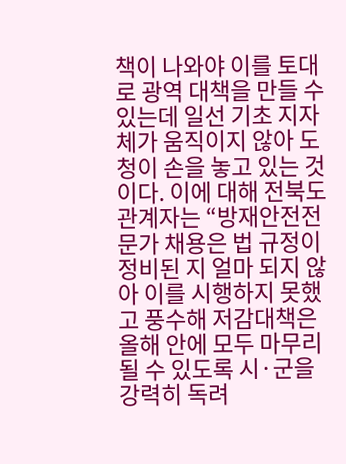책이 나와야 이를 토대로 광역 대책을 만들 수 있는데 일선 기초 지자체가 움직이지 않아 도청이 손을 놓고 있는 것이다. 이에 대해 전북도 관계자는 “방재안전전문가 채용은 법 규정이 정비된 지 얼마 되지 않아 이를 시행하지 못했고 풍수해 저감대책은 올해 안에 모두 마무리될 수 있도록 시·군을 강력히 독려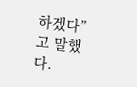하겠다”고 말했다.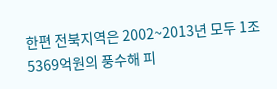한편 전북지역은 2002~2013년 모두 1조 5369억원의 풍수해 피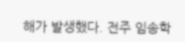해가 발생했다. 전주 임송학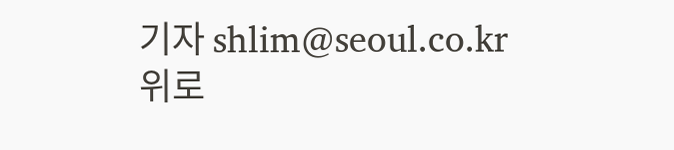기자 shlim@seoul.co.kr
위로